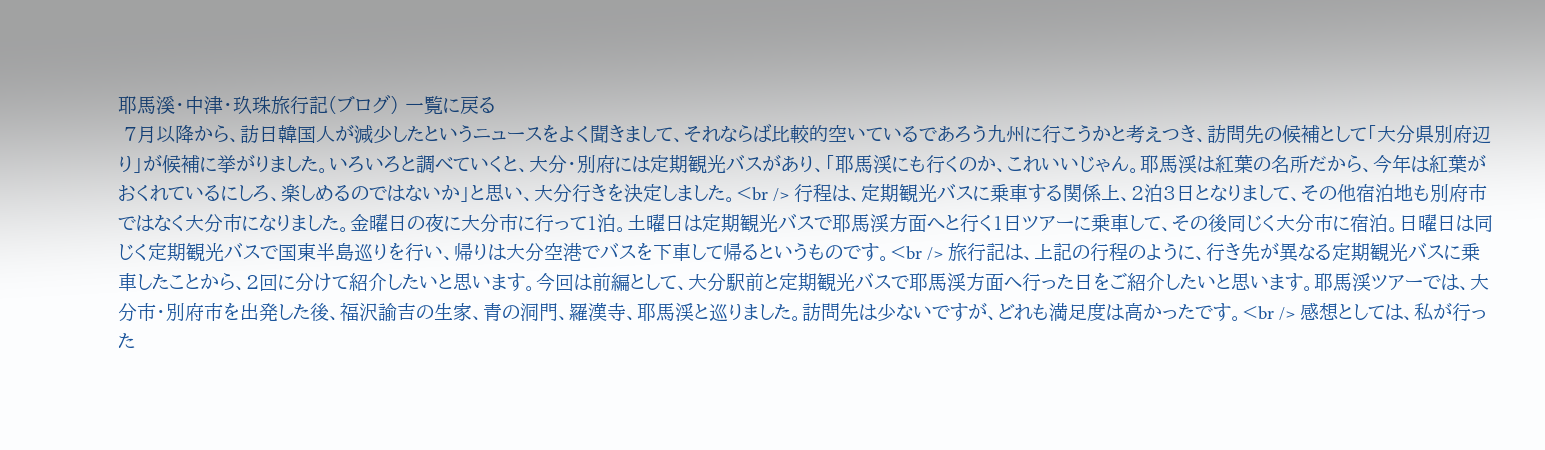耶馬溪・中津・玖珠旅行記(ブログ) 一覧に戻る
 7月以降から、訪日韓国人が減少したというニュースをよく聞きまして、それならば比較的空いているであろう九州に行こうかと考えつき、訪問先の候補として「大分県別府辺り」が候補に挙がりました。いろいろと調べていくと、大分・別府には定期観光バスがあり、「耶馬渓にも行くのか、これいいじゃん。耶馬渓は紅葉の名所だから、今年は紅葉がおくれているにしろ、楽しめるのではないか」と思い、大分行きを決定しました。<br /> 行程は、定期観光バスに乗車する関係上、2泊3日となりまして、その他宿泊地も別府市ではなく大分市になりました。金曜日の夜に大分市に行って1泊。土曜日は定期観光バスで耶馬渓方面へと行く1日ツアーに乗車して、その後同じく大分市に宿泊。日曜日は同じく定期観光バスで国東半島巡りを行い、帰りは大分空港でバスを下車して帰るというものです。<br /> 旅行記は、上記の行程のように、行き先が異なる定期観光バスに乗車したことから、2回に分けて紹介したいと思います。今回は前編として、大分駅前と定期観光バスで耶馬渓方面へ行った日をご紹介したいと思います。耶馬渓ツアーでは、大分市・別府市を出発した後、福沢諭吉の生家、青の洞門、羅漢寺、耶馬渓と巡りました。訪問先は少ないですが、どれも満足度は高かったです。<br /> 感想としては、私が行った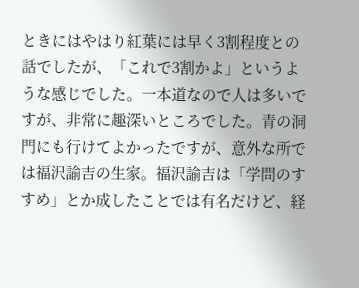ときにはやはり紅葉には早く3割程度との話でしたが、「これで3割かよ」というような感じでした。一本道なので人は多いですが、非常に趣深いところでした。青の洞門にも行けてよかったですが、意外な所では福沢諭吉の生家。福沢諭吉は「学問のすすめ」とか成したことでは有名だけど、経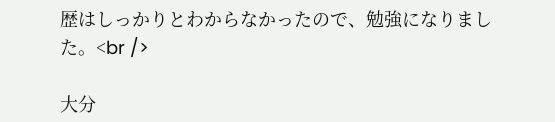歴はしっかりとわからなかったので、勉強になりました。<br />

大分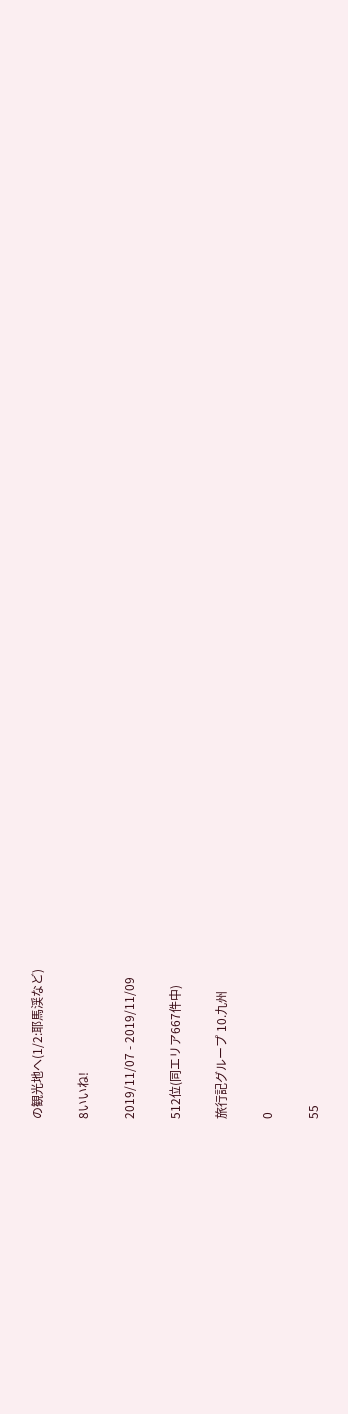の観光地へ(1/2:耶馬渓など)

8いいね!

2019/11/07 - 2019/11/09

512位(同エリア667件中)

旅行記グループ 10.九州

0

55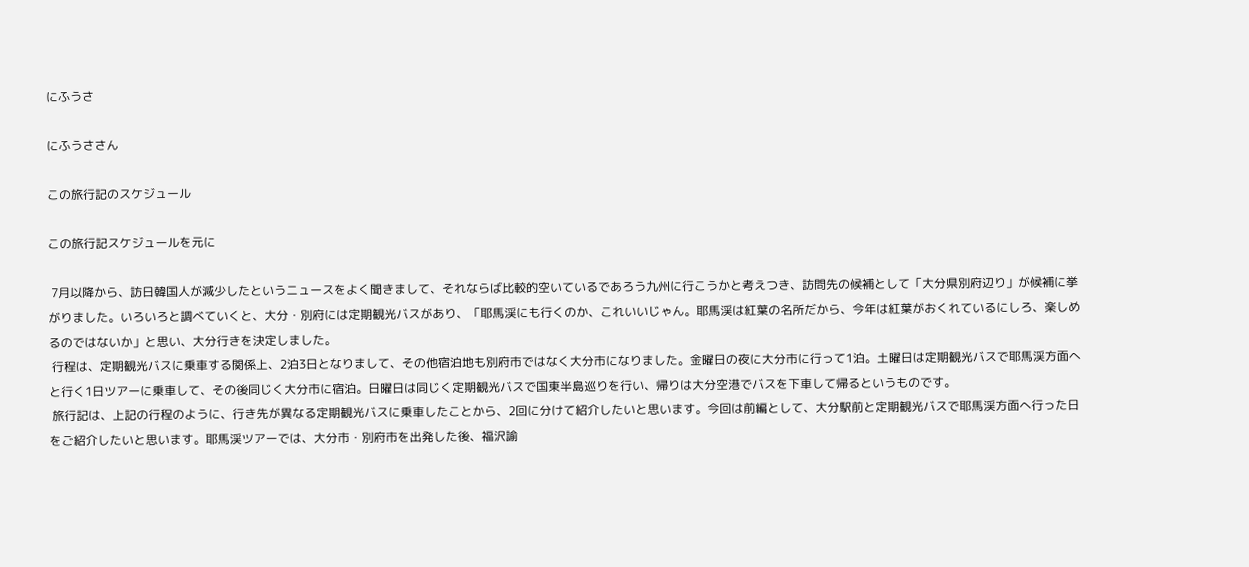にふうさ

にふうささん

この旅行記のスケジュール

この旅行記スケジュールを元に

 7月以降から、訪日韓国人が減少したというニュースをよく聞きまして、それならば比較的空いているであろう九州に行こうかと考えつき、訪問先の候補として「大分県別府辺り」が候補に挙がりました。いろいろと調べていくと、大分・別府には定期観光バスがあり、「耶馬渓にも行くのか、これいいじゃん。耶馬渓は紅葉の名所だから、今年は紅葉がおくれているにしろ、楽しめるのではないか」と思い、大分行きを決定しました。
 行程は、定期観光バスに乗車する関係上、2泊3日となりまして、その他宿泊地も別府市ではなく大分市になりました。金曜日の夜に大分市に行って1泊。土曜日は定期観光バスで耶馬渓方面へと行く1日ツアーに乗車して、その後同じく大分市に宿泊。日曜日は同じく定期観光バスで国東半島巡りを行い、帰りは大分空港でバスを下車して帰るというものです。
 旅行記は、上記の行程のように、行き先が異なる定期観光バスに乗車したことから、2回に分けて紹介したいと思います。今回は前編として、大分駅前と定期観光バスで耶馬渓方面へ行った日をご紹介したいと思います。耶馬渓ツアーでは、大分市・別府市を出発した後、福沢諭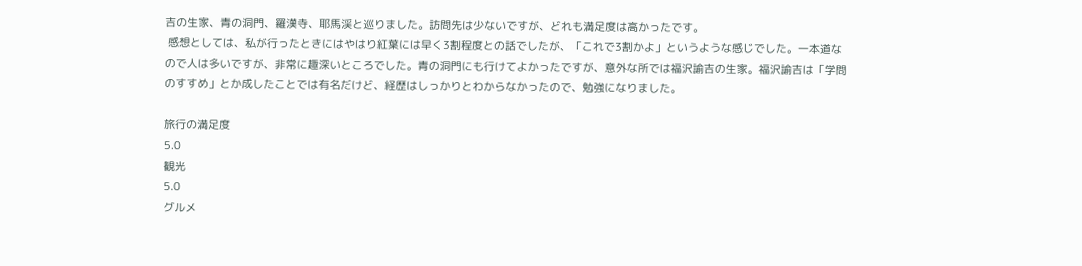吉の生家、青の洞門、羅漢寺、耶馬渓と巡りました。訪問先は少ないですが、どれも満足度は高かったです。
 感想としては、私が行ったときにはやはり紅葉には早く3割程度との話でしたが、「これで3割かよ」というような感じでした。一本道なので人は多いですが、非常に趣深いところでした。青の洞門にも行けてよかったですが、意外な所では福沢諭吉の生家。福沢諭吉は「学問のすすめ」とか成したことでは有名だけど、経歴はしっかりとわからなかったので、勉強になりました。

旅行の満足度
5.0
観光
5.0
グルメ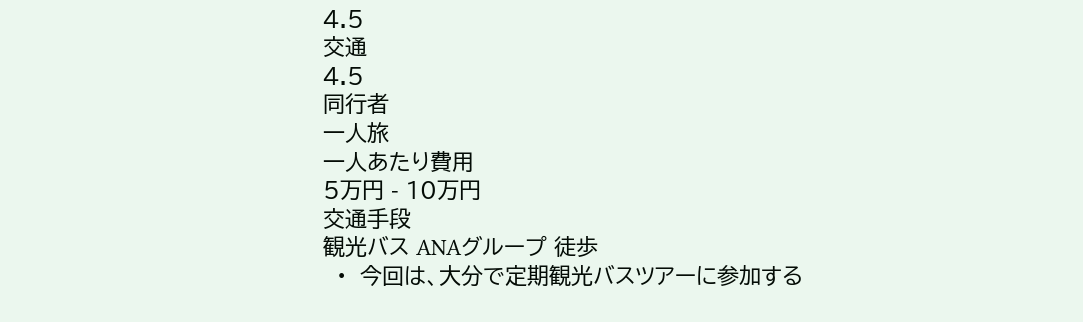4.5
交通
4.5
同行者
一人旅
一人あたり費用
5万円 - 10万円
交通手段
観光バス ANAグループ 徒歩
  •  今回は、大分で定期観光バスツアーに参加する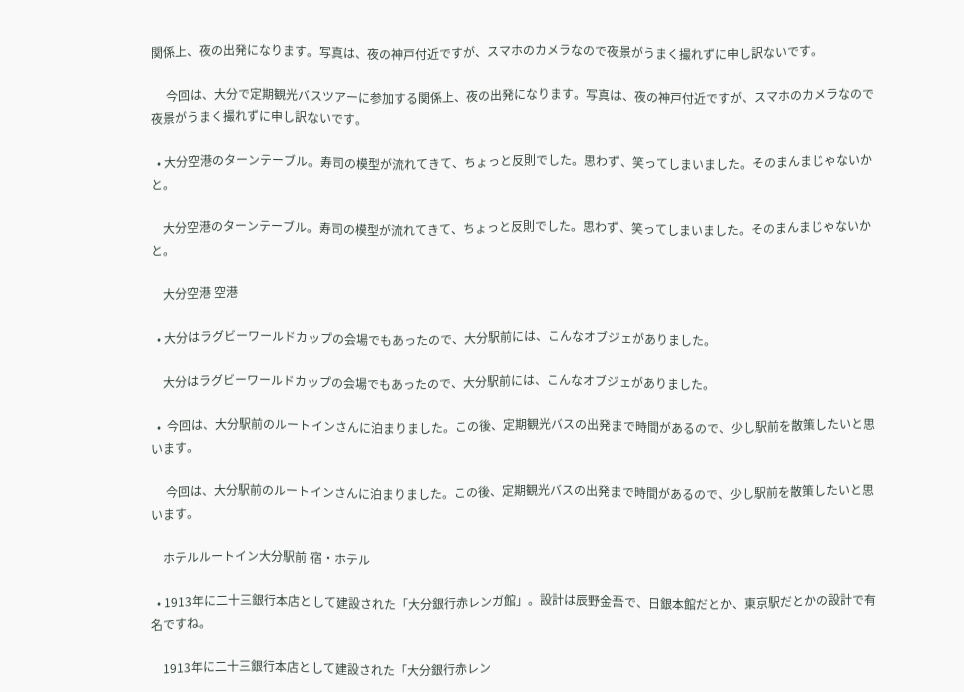関係上、夜の出発になります。写真は、夜の神戸付近ですが、スマホのカメラなので夜景がうまく撮れずに申し訳ないです。

     今回は、大分で定期観光バスツアーに参加する関係上、夜の出発になります。写真は、夜の神戸付近ですが、スマホのカメラなので夜景がうまく撮れずに申し訳ないです。

  • 大分空港のターンテーブル。寿司の模型が流れてきて、ちょっと反則でした。思わず、笑ってしまいました。そのまんまじゃないかと。

    大分空港のターンテーブル。寿司の模型が流れてきて、ちょっと反則でした。思わず、笑ってしまいました。そのまんまじゃないかと。

    大分空港 空港

  • 大分はラグビーワールドカップの会場でもあったので、大分駅前には、こんなオブジェがありました。

    大分はラグビーワールドカップの会場でもあったので、大分駅前には、こんなオブジェがありました。

  •  今回は、大分駅前のルートインさんに泊まりました。この後、定期観光バスの出発まで時間があるので、少し駅前を散策したいと思います。

     今回は、大分駅前のルートインさんに泊まりました。この後、定期観光バスの出発まで時間があるので、少し駅前を散策したいと思います。

    ホテルルートイン大分駅前 宿・ホテル

  • 1913年に二十三銀行本店として建設された「大分銀行赤レンガ館」。設計は辰野金吾で、日銀本館だとか、東京駅だとかの設計で有名ですね。

    1913年に二十三銀行本店として建設された「大分銀行赤レン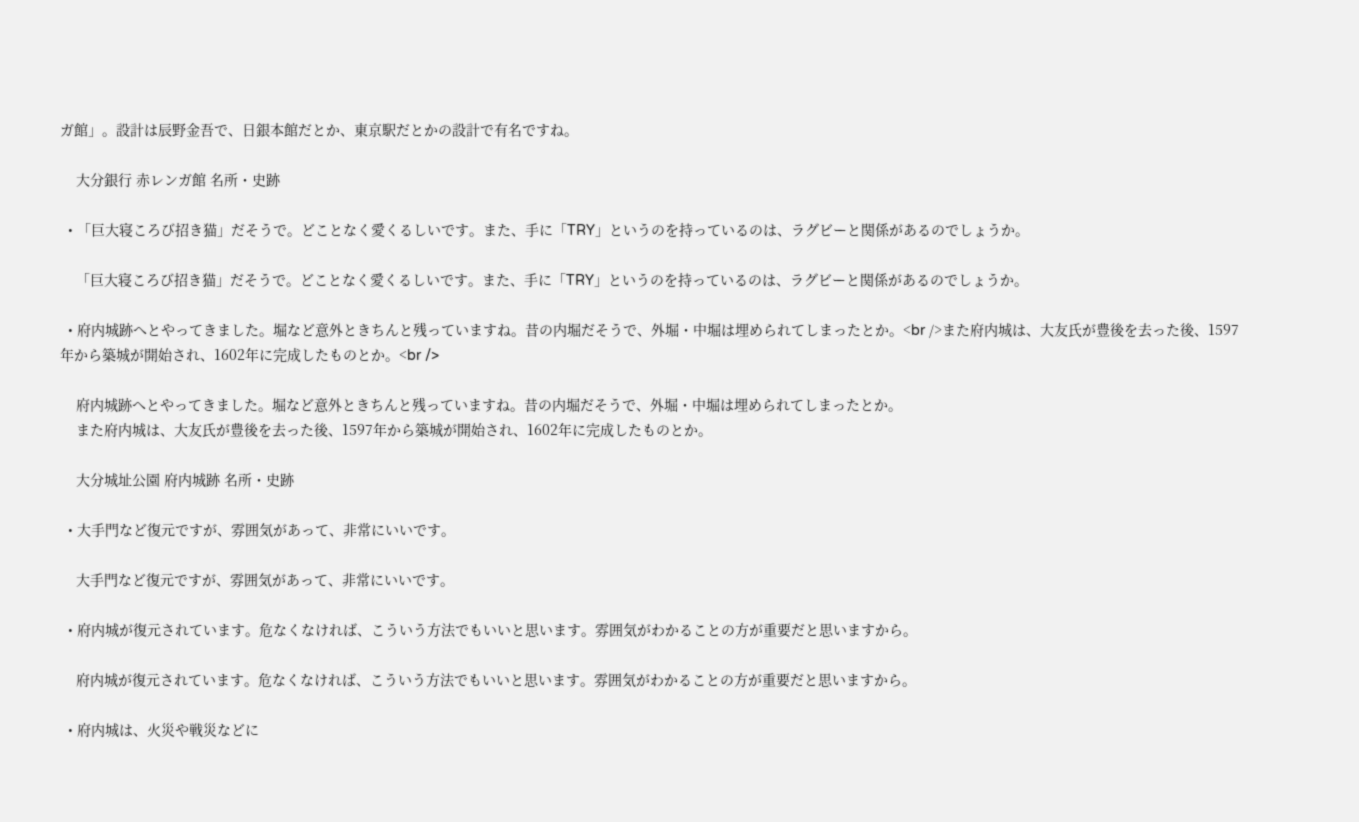ガ館」。設計は辰野金吾で、日銀本館だとか、東京駅だとかの設計で有名ですね。

    大分銀行 赤レンガ館 名所・史跡

  • 「巨大寝ころび招き猫」だそうで。どことなく愛くるしいです。また、手に「TRY」というのを持っているのは、ラグビーと関係があるのでしょうか。

    「巨大寝ころび招き猫」だそうで。どことなく愛くるしいです。また、手に「TRY」というのを持っているのは、ラグビーと関係があるのでしょうか。

  • 府内城跡へとやってきました。堀など意外ときちんと残っていますね。昔の内堀だそうで、外堀・中堀は埋められてしまったとか。<br />また府内城は、大友氏が豊後を去った後、1597年から築城が開始され、1602年に完成したものとか。<br />

    府内城跡へとやってきました。堀など意外ときちんと残っていますね。昔の内堀だそうで、外堀・中堀は埋められてしまったとか。
    また府内城は、大友氏が豊後を去った後、1597年から築城が開始され、1602年に完成したものとか。

    大分城址公園 府内城跡 名所・史跡

  • 大手門など復元ですが、雰囲気があって、非常にいいです。

    大手門など復元ですが、雰囲気があって、非常にいいです。

  • 府内城が復元されています。危なくなければ、こういう方法でもいいと思います。雰囲気がわかることの方が重要だと思いますから。

    府内城が復元されています。危なくなければ、こういう方法でもいいと思います。雰囲気がわかることの方が重要だと思いますから。

  • 府内城は、火災や戦災などに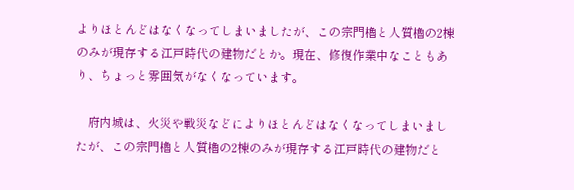よりほとんどはなくなってしまいましたが、この宗門櫓と人質櫓の2棟のみが現存する江戸時代の建物だとか。現在、修復作業中なこともあり、ちょっと雰囲気がなくなっています。

    府内城は、火災や戦災などによりほとんどはなくなってしまいましたが、この宗門櫓と人質櫓の2棟のみが現存する江戸時代の建物だと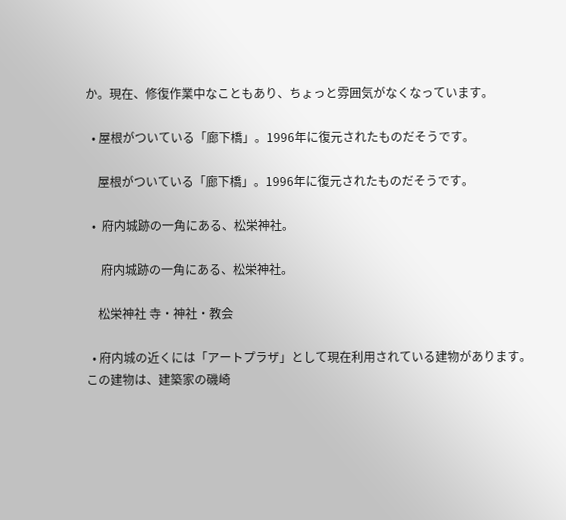か。現在、修復作業中なこともあり、ちょっと雰囲気がなくなっています。

  • 屋根がついている「廊下橋」。1996年に復元されたものだそうです。

    屋根がついている「廊下橋」。1996年に復元されたものだそうです。

  •  府内城跡の一角にある、松栄神社。

     府内城跡の一角にある、松栄神社。

    松栄神社 寺・神社・教会

  • 府内城の近くには「アートプラザ」として現在利用されている建物があります。この建物は、建築家の磯崎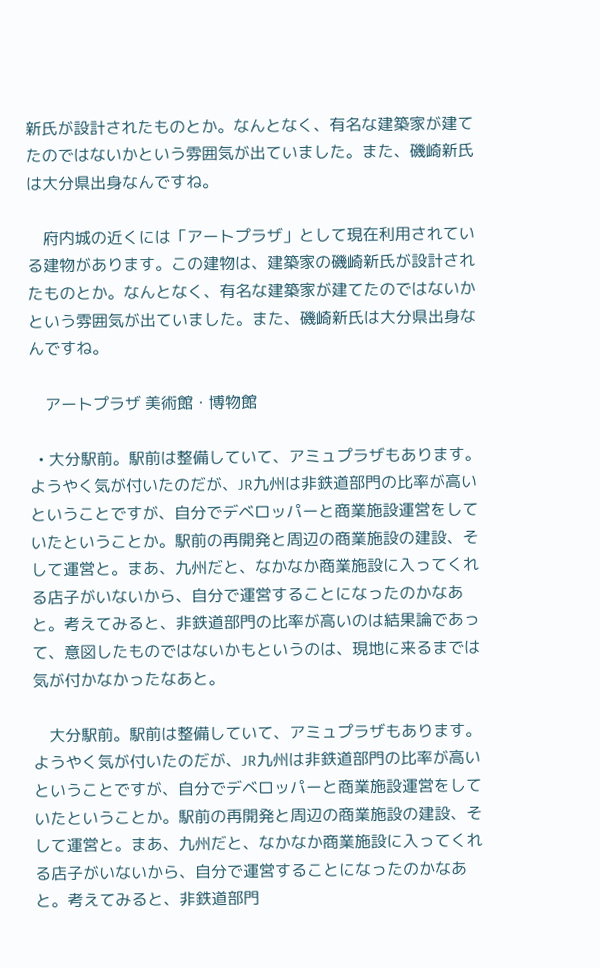新氏が設計されたものとか。なんとなく、有名な建築家が建てたのではないかという雰囲気が出ていました。また、磯崎新氏は大分県出身なんですね。

    府内城の近くには「アートプラザ」として現在利用されている建物があります。この建物は、建築家の磯崎新氏が設計されたものとか。なんとなく、有名な建築家が建てたのではないかという雰囲気が出ていました。また、磯崎新氏は大分県出身なんですね。

    アートプラザ 美術館・博物館

  • 大分駅前。駅前は整備していて、アミュプラザもあります。ようやく気が付いたのだが、JR九州は非鉄道部門の比率が高いということですが、自分でデベロッパーと商業施設運営をしていたということか。駅前の再開発と周辺の商業施設の建設、そして運営と。まあ、九州だと、なかなか商業施設に入ってくれる店子がいないから、自分で運営することになったのかなあと。考えてみると、非鉄道部門の比率が高いのは結果論であって、意図したものではないかもというのは、現地に来るまでは気が付かなかったなあと。

    大分駅前。駅前は整備していて、アミュプラザもあります。ようやく気が付いたのだが、JR九州は非鉄道部門の比率が高いということですが、自分でデベロッパーと商業施設運営をしていたということか。駅前の再開発と周辺の商業施設の建設、そして運営と。まあ、九州だと、なかなか商業施設に入ってくれる店子がいないから、自分で運営することになったのかなあと。考えてみると、非鉄道部門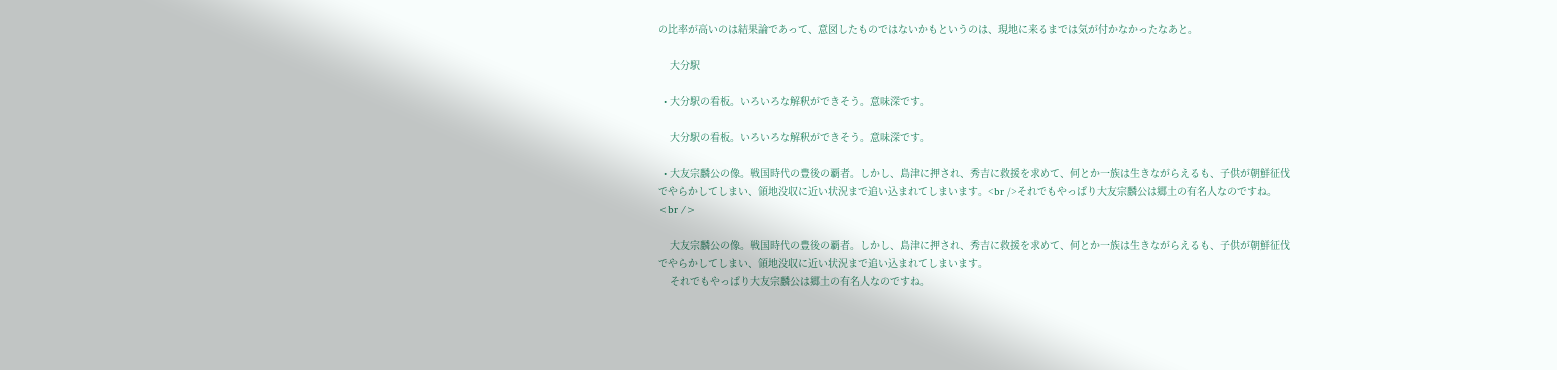の比率が高いのは結果論であって、意図したものではないかもというのは、現地に来るまでは気が付かなかったなあと。

    大分駅

  • 大分駅の看板。いろいろな解釈ができそう。意味深です。

    大分駅の看板。いろいろな解釈ができそう。意味深です。

  • 大友宗麟公の像。戦国時代の豊後の覇者。しかし、島津に押され、秀吉に救援を求めて、何とか一族は生きながらえるも、子供が朝鮮征伐でやらかしてしまい、領地没収に近い状況まで追い込まれてしまいます。<br />それでもやっぱり大友宗麟公は郷土の有名人なのですね。<br />

    大友宗麟公の像。戦国時代の豊後の覇者。しかし、島津に押され、秀吉に救援を求めて、何とか一族は生きながらえるも、子供が朝鮮征伐でやらかしてしまい、領地没収に近い状況まで追い込まれてしまいます。
    それでもやっぱり大友宗麟公は郷土の有名人なのですね。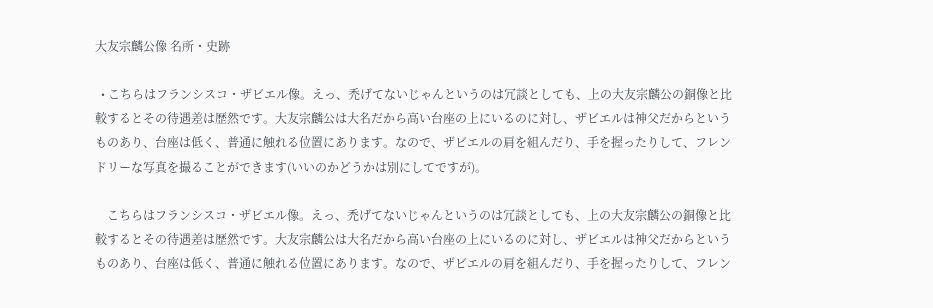大友宗麟公像 名所・史跡

  • こちらはフランシスコ・ザビエル像。えっ、禿げてないじゃんというのは冗談としても、上の大友宗麟公の銅像と比較するとその待遇差は歴然です。大友宗麟公は大名だから高い台座の上にいるのに対し、ザビエルは神父だからというものあり、台座は低く、普通に触れる位置にあります。なので、ザビエルの肩を組んだり、手を握ったりして、フレンドリーな写真を撮ることができます(いいのかどうかは別にしてですが)。

    こちらはフランシスコ・ザビエル像。えっ、禿げてないじゃんというのは冗談としても、上の大友宗麟公の銅像と比較するとその待遇差は歴然です。大友宗麟公は大名だから高い台座の上にいるのに対し、ザビエルは神父だからというものあり、台座は低く、普通に触れる位置にあります。なので、ザビエルの肩を組んだり、手を握ったりして、フレン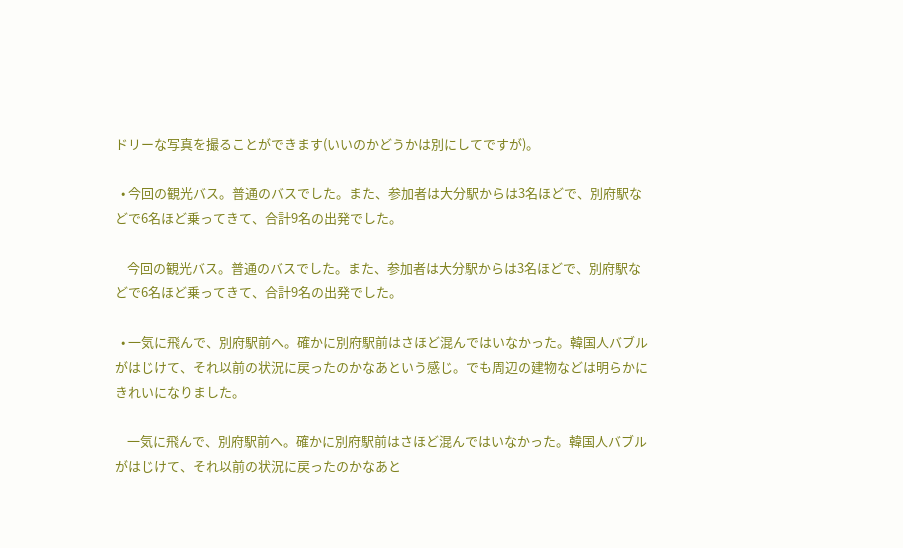ドリーな写真を撮ることができます(いいのかどうかは別にしてですが)。

  • 今回の観光バス。普通のバスでした。また、参加者は大分駅からは3名ほどで、別府駅などで6名ほど乗ってきて、合計9名の出発でした。

    今回の観光バス。普通のバスでした。また、参加者は大分駅からは3名ほどで、別府駅などで6名ほど乗ってきて、合計9名の出発でした。

  • 一気に飛んで、別府駅前へ。確かに別府駅前はさほど混んではいなかった。韓国人バブルがはじけて、それ以前の状況に戻ったのかなあという感じ。でも周辺の建物などは明らかにきれいになりました。

    一気に飛んで、別府駅前へ。確かに別府駅前はさほど混んではいなかった。韓国人バブルがはじけて、それ以前の状況に戻ったのかなあと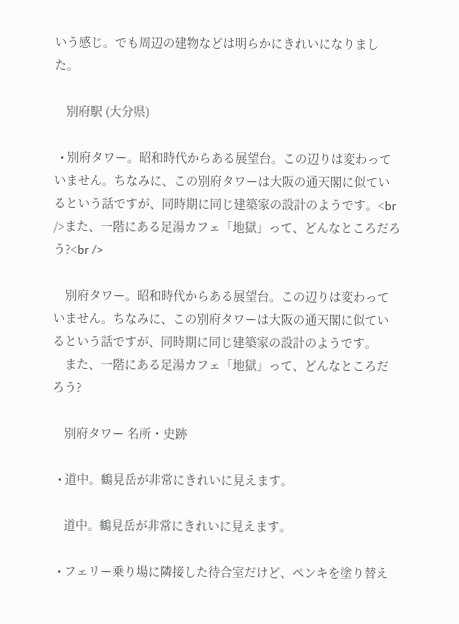いう感じ。でも周辺の建物などは明らかにきれいになりました。

    別府駅 (大分県)

  • 別府タワー。昭和時代からある展望台。この辺りは変わっていません。ちなみに、この別府タワーは大阪の通天閣に似ているという話ですが、同時期に同じ建築家の設計のようです。<br />また、一階にある足湯カフェ「地獄」って、どんなところだろう?<br />

    別府タワー。昭和時代からある展望台。この辺りは変わっていません。ちなみに、この別府タワーは大阪の通天閣に似ているという話ですが、同時期に同じ建築家の設計のようです。
    また、一階にある足湯カフェ「地獄」って、どんなところだろう?

    別府タワー 名所・史跡

  • 道中。鶴見岳が非常にきれいに見えます。

    道中。鶴見岳が非常にきれいに見えます。

  • フェリー乗り場に隣接した待合室だけど、ペンキを塗り替え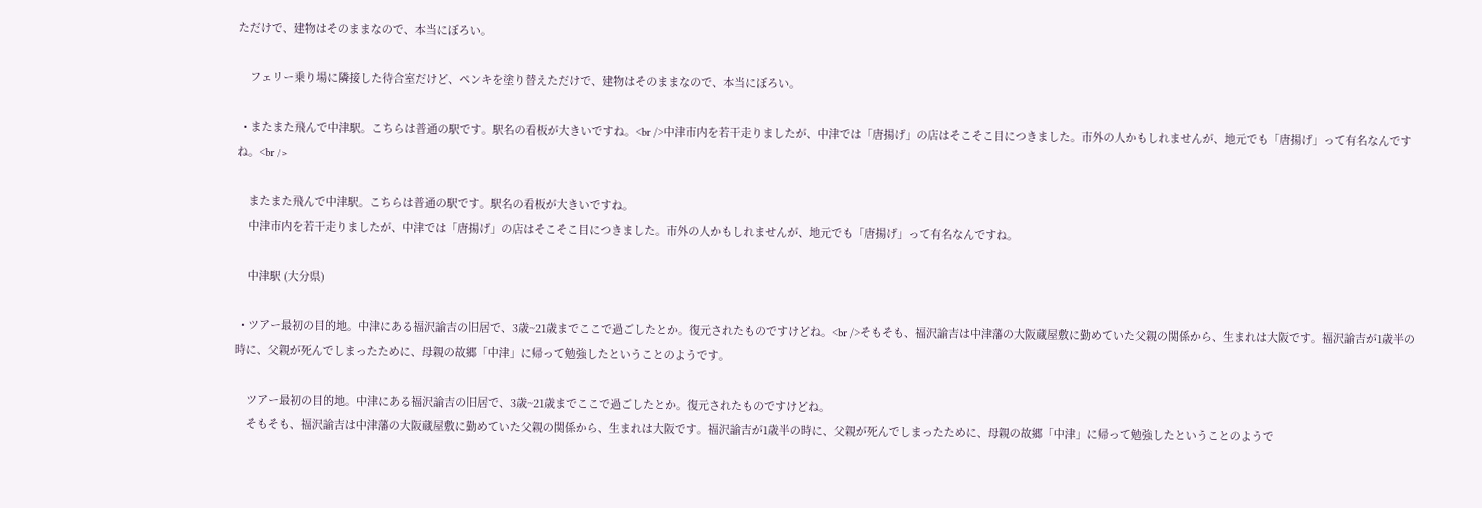ただけで、建物はそのままなので、本当にぼろい。

    フェリー乗り場に隣接した待合室だけど、ペンキを塗り替えただけで、建物はそのままなので、本当にぼろい。

  • またまた飛んで中津駅。こちらは普通の駅です。駅名の看板が大きいですね。<br />中津市内を若干走りましたが、中津では「唐揚げ」の店はそこそこ目につきました。市外の人かもしれませんが、地元でも「唐揚げ」って有名なんですね。<br />

    またまた飛んで中津駅。こちらは普通の駅です。駅名の看板が大きいですね。
    中津市内を若干走りましたが、中津では「唐揚げ」の店はそこそこ目につきました。市外の人かもしれませんが、地元でも「唐揚げ」って有名なんですね。

    中津駅 (大分県)

  • ツアー最初の目的地。中津にある福沢諭吉の旧居で、3歳~21歳までここで過ごしたとか。復元されたものですけどね。<br />そもそも、福沢諭吉は中津藩の大阪蔵屋敷に勤めていた父親の関係から、生まれは大阪です。福沢諭吉が1歳半の時に、父親が死んでしまったために、母親の故郷「中津」に帰って勉強したということのようです。

    ツアー最初の目的地。中津にある福沢諭吉の旧居で、3歳~21歳までここで過ごしたとか。復元されたものですけどね。
    そもそも、福沢諭吉は中津藩の大阪蔵屋敷に勤めていた父親の関係から、生まれは大阪です。福沢諭吉が1歳半の時に、父親が死んでしまったために、母親の故郷「中津」に帰って勉強したということのようで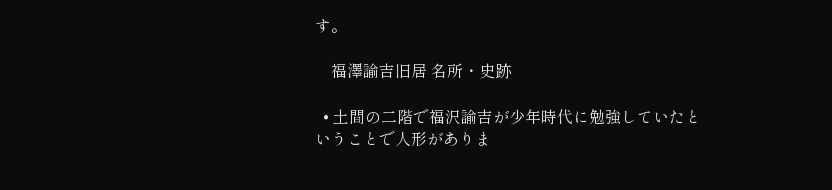す。

    福澤諭吉旧居 名所・史跡

  • 土間の二階で福沢諭吉が少年時代に勉強していたということで人形がありま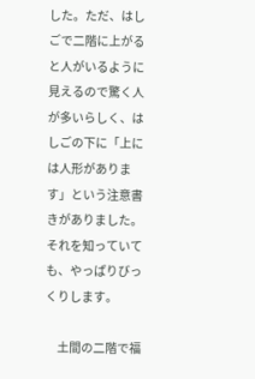した。ただ、はしごで二階に上がると人がいるように見えるので驚く人が多いらしく、はしごの下に「上には人形があります」という注意書きがありました。それを知っていても、やっぱりびっくりします。

    土間の二階で福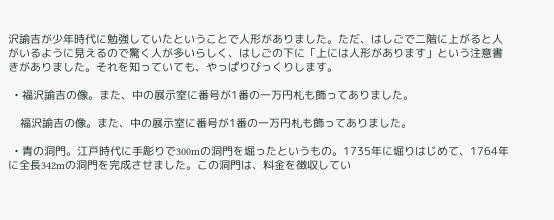沢諭吉が少年時代に勉強していたということで人形がありました。ただ、はしごで二階に上がると人がいるように見えるので驚く人が多いらしく、はしごの下に「上には人形があります」という注意書きがありました。それを知っていても、やっぱりびっくりします。

  • 福沢諭吉の像。また、中の展示室に番号が1番の一万円札も飾ってありました。

    福沢諭吉の像。また、中の展示室に番号が1番の一万円札も飾ってありました。

  • 青の洞門。江戸時代に手彫りで300mの洞門を堀ったというもの。1735年に堀りはじめて、1764年に全長342mの洞門を完成させました。この洞門は、料金を徴収してい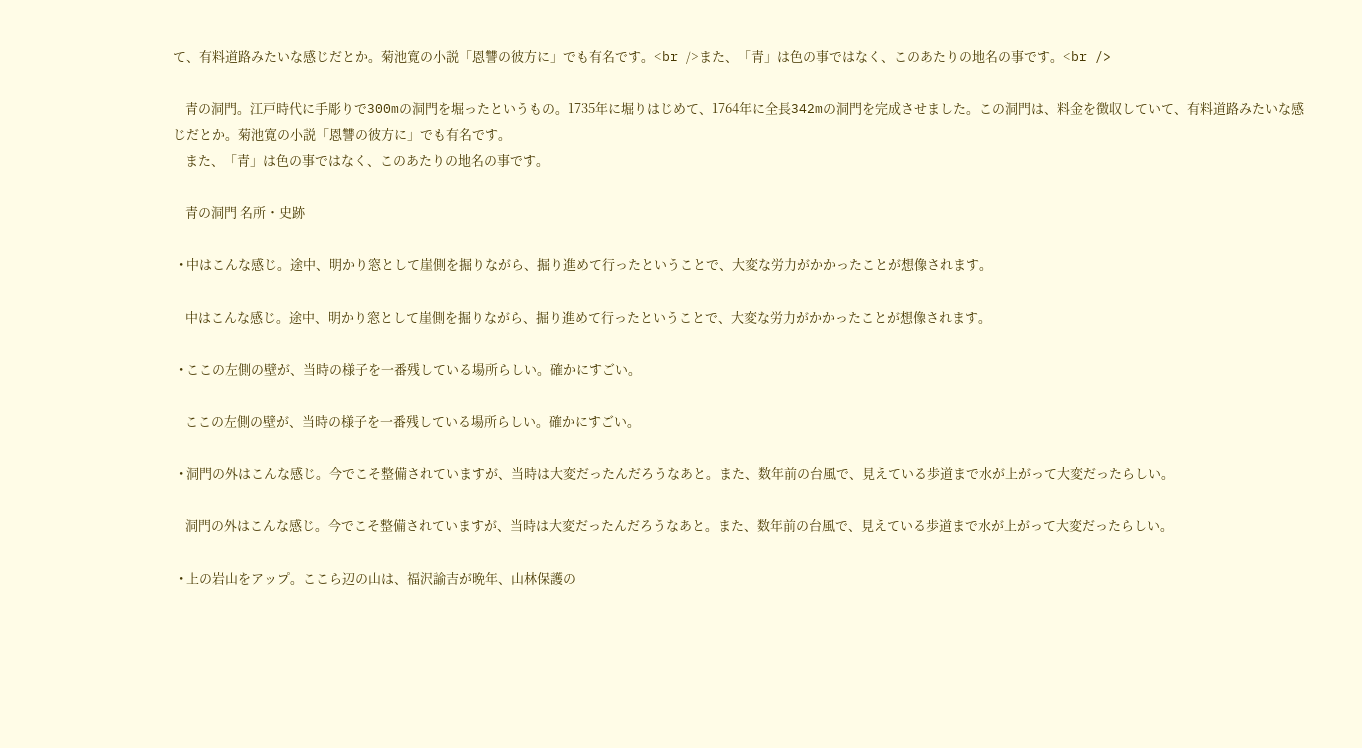て、有料道路みたいな感じだとか。菊池寛の小説「恩讐の彼方に」でも有名です。<br />また、「青」は色の事ではなく、このあたりの地名の事です。<br />

    青の洞門。江戸時代に手彫りで300mの洞門を堀ったというもの。1735年に堀りはじめて、1764年に全長342mの洞門を完成させました。この洞門は、料金を徴収していて、有料道路みたいな感じだとか。菊池寛の小説「恩讐の彼方に」でも有名です。
    また、「青」は色の事ではなく、このあたりの地名の事です。

    青の洞門 名所・史跡

  • 中はこんな感じ。途中、明かり窓として崖側を掘りながら、掘り進めて行ったということで、大変な労力がかかったことが想像されます。

    中はこんな感じ。途中、明かり窓として崖側を掘りながら、掘り進めて行ったということで、大変な労力がかかったことが想像されます。

  • ここの左側の壁が、当時の様子を一番残している場所らしい。確かにすごい。

    ここの左側の壁が、当時の様子を一番残している場所らしい。確かにすごい。

  • 洞門の外はこんな感じ。今でこそ整備されていますが、当時は大変だったんだろうなあと。また、数年前の台風で、見えている歩道まで水が上がって大変だったらしい。

    洞門の外はこんな感じ。今でこそ整備されていますが、当時は大変だったんだろうなあと。また、数年前の台風で、見えている歩道まで水が上がって大変だったらしい。

  • 上の岩山をアップ。ここら辺の山は、福沢諭吉が晩年、山林保護の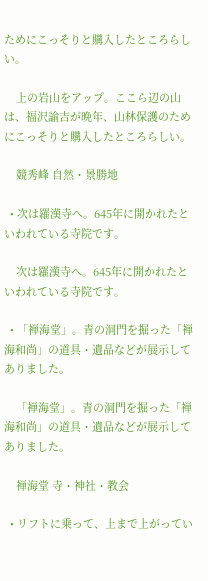ためにこっそりと購入したところらしい。

    上の岩山をアップ。ここら辺の山は、福沢諭吉が晩年、山林保護のためにこっそりと購入したところらしい。

    競秀峰 自然・景勝地

  • 次は羅漢寺へ。645年に開かれたといわれている寺院です。

    次は羅漢寺へ。645年に開かれたといわれている寺院です。

  • 「禅海堂」。青の洞門を掘った「禅海和尚」の道具・遺品などが展示してありました。

    「禅海堂」。青の洞門を掘った「禅海和尚」の道具・遺品などが展示してありました。

    禅海堂 寺・神社・教会

  • リフトに乗って、上まで上がってい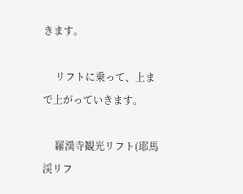きます。

    リフトに乗って、上まで上がっていきます。

    羅漢寺観光リフト(耶馬渓リフ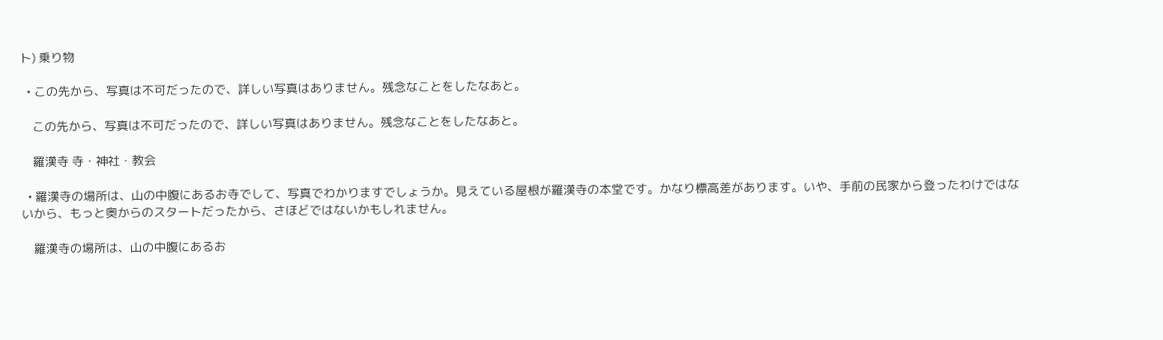ト) 乗り物

  • この先から、写真は不可だったので、詳しい写真はありません。残念なことをしたなあと。

    この先から、写真は不可だったので、詳しい写真はありません。残念なことをしたなあと。

    羅漢寺 寺・神社・教会

  • 羅漢寺の場所は、山の中腹にあるお寺でして、写真でわかりますでしょうか。見えている屋根が羅漢寺の本堂です。かなり標高差があります。いや、手前の民家から登ったわけではないから、もっと奥からのスタートだったから、さほどではないかもしれません。

    羅漢寺の場所は、山の中腹にあるお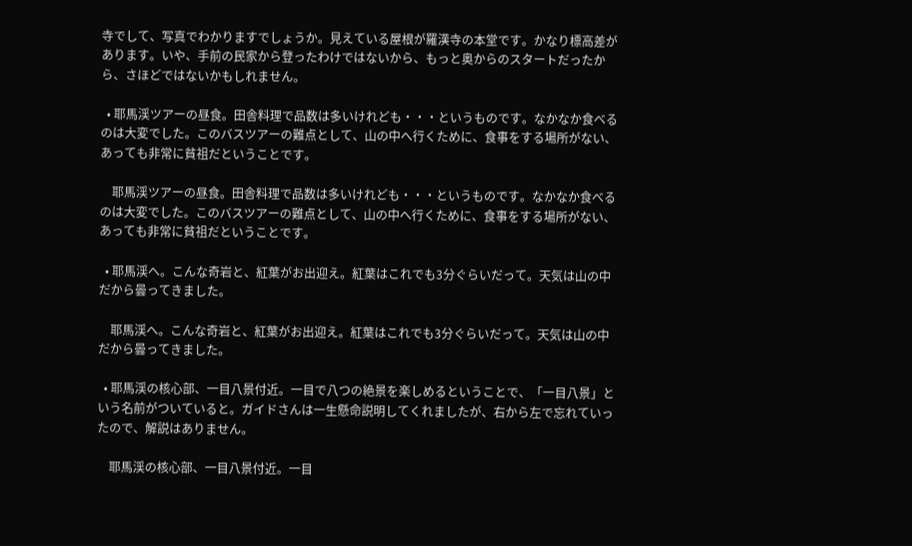寺でして、写真でわかりますでしょうか。見えている屋根が羅漢寺の本堂です。かなり標高差があります。いや、手前の民家から登ったわけではないから、もっと奥からのスタートだったから、さほどではないかもしれません。

  • 耶馬渓ツアーの昼食。田舎料理で品数は多いけれども・・・というものです。なかなか食べるのは大変でした。このバスツアーの難点として、山の中へ行くために、食事をする場所がない、あっても非常に貧祖だということです。

    耶馬渓ツアーの昼食。田舎料理で品数は多いけれども・・・というものです。なかなか食べるのは大変でした。このバスツアーの難点として、山の中へ行くために、食事をする場所がない、あっても非常に貧祖だということです。

  • 耶馬渓へ。こんな奇岩と、紅葉がお出迎え。紅葉はこれでも3分ぐらいだって。天気は山の中だから曇ってきました。

    耶馬渓へ。こんな奇岩と、紅葉がお出迎え。紅葉はこれでも3分ぐらいだって。天気は山の中だから曇ってきました。

  • 耶馬渓の核心部、一目八景付近。一目で八つの絶景を楽しめるということで、「一目八景」という名前がついていると。ガイドさんは一生懸命説明してくれましたが、右から左で忘れていったので、解説はありません。

    耶馬渓の核心部、一目八景付近。一目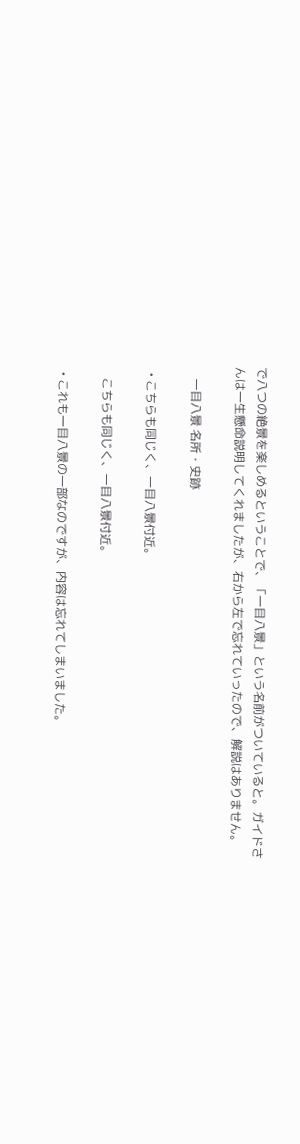で八つの絶景を楽しめるということで、「一目八景」という名前がついていると。ガイドさんは一生懸命説明してくれましたが、右から左で忘れていったので、解説はありません。

    一目八景 名所・史跡

  • こちらも同じく、一目八景付近。

    こちらも同じく、一目八景付近。

  • これも一目八景の一部なのですが、内容は忘れてしまいました。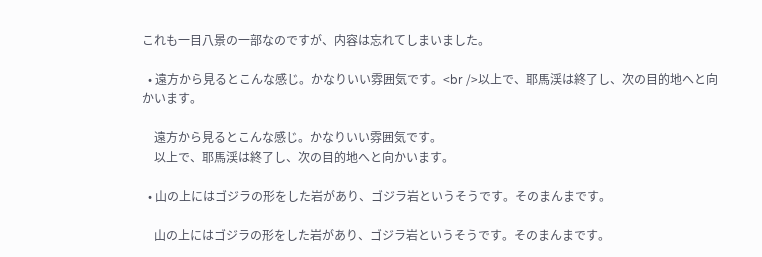これも一目八景の一部なのですが、内容は忘れてしまいました。

  • 遠方から見るとこんな感じ。かなりいい雰囲気です。<br />以上で、耶馬渓は終了し、次の目的地へと向かいます。

    遠方から見るとこんな感じ。かなりいい雰囲気です。
    以上で、耶馬渓は終了し、次の目的地へと向かいます。

  • 山の上にはゴジラの形をした岩があり、ゴジラ岩というそうです。そのまんまです。

    山の上にはゴジラの形をした岩があり、ゴジラ岩というそうです。そのまんまです。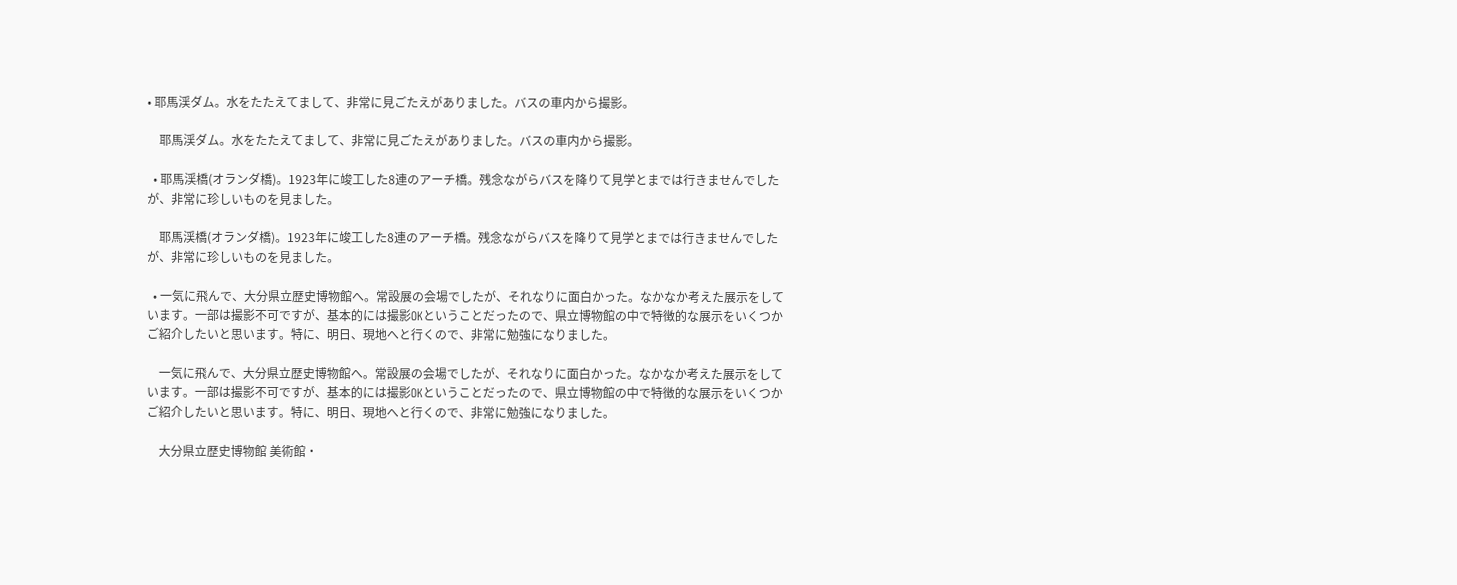• 耶馬渓ダム。水をたたえてまして、非常に見ごたえがありました。バスの車内から撮影。

    耶馬渓ダム。水をたたえてまして、非常に見ごたえがありました。バスの車内から撮影。

  • 耶馬渓橋(オランダ橋)。1923年に竣工した8連のアーチ橋。残念ながらバスを降りて見学とまでは行きませんでしたが、非常に珍しいものを見ました。

    耶馬渓橋(オランダ橋)。1923年に竣工した8連のアーチ橋。残念ながらバスを降りて見学とまでは行きませんでしたが、非常に珍しいものを見ました。

  • 一気に飛んで、大分県立歴史博物館へ。常設展の会場でしたが、それなりに面白かった。なかなか考えた展示をしています。一部は撮影不可ですが、基本的には撮影OKということだったので、県立博物館の中で特徴的な展示をいくつかご紹介したいと思います。特に、明日、現地へと行くので、非常に勉強になりました。

    一気に飛んで、大分県立歴史博物館へ。常設展の会場でしたが、それなりに面白かった。なかなか考えた展示をしています。一部は撮影不可ですが、基本的には撮影OKということだったので、県立博物館の中で特徴的な展示をいくつかご紹介したいと思います。特に、明日、現地へと行くので、非常に勉強になりました。

    大分県立歴史博物館 美術館・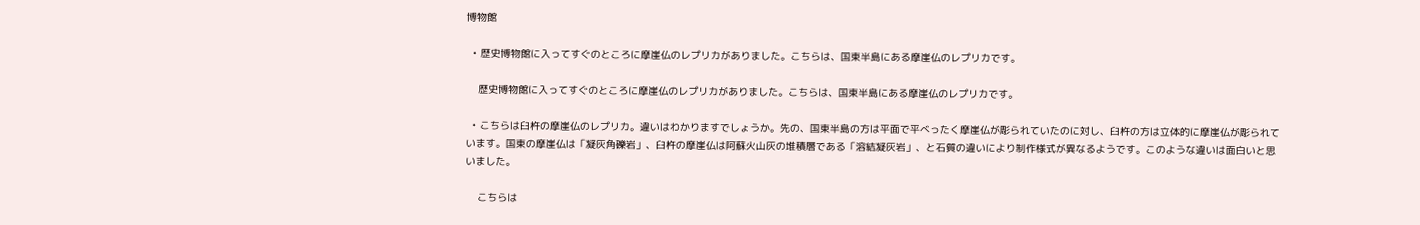博物館

  • 歴史博物館に入ってすぐのところに摩崖仏のレプリカがありました。こちらは、国東半島にある摩崖仏のレプリカです。

    歴史博物館に入ってすぐのところに摩崖仏のレプリカがありました。こちらは、国東半島にある摩崖仏のレプリカです。

  • こちらは臼杵の摩崖仏のレプリカ。違いはわかりますでしょうか。先の、国東半島の方は平面で平べったく摩崖仏が彫られていたのに対し、臼杵の方は立体的に摩崖仏が彫られています。国東の摩崖仏は「凝灰角礫岩」、臼杵の摩崖仏は阿蘇火山灰の堆積層である「溶結凝灰岩」、と石質の違いにより制作様式が異なるようです。このような違いは面白いと思いました。

    こちらは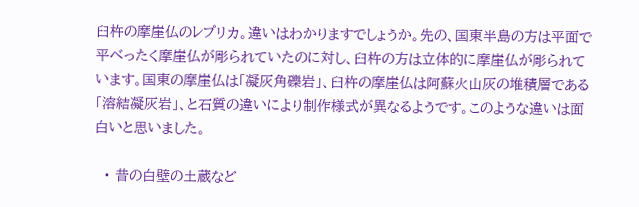臼杵の摩崖仏のレプリカ。違いはわかりますでしょうか。先の、国東半島の方は平面で平べったく摩崖仏が彫られていたのに対し、臼杵の方は立体的に摩崖仏が彫られています。国東の摩崖仏は「凝灰角礫岩」、臼杵の摩崖仏は阿蘇火山灰の堆積層である「溶結凝灰岩」、と石質の違いにより制作様式が異なるようです。このような違いは面白いと思いました。

  • 昔の白壁の土蔵など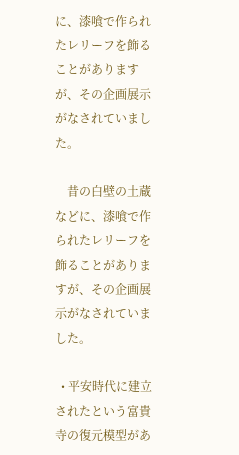に、漆喰で作られたレリーフを飾ることがありますが、その企画展示がなされていました。

    昔の白壁の土蔵などに、漆喰で作られたレリーフを飾ることがありますが、その企画展示がなされていました。

  • 平安時代に建立されたという富貴寺の復元模型があ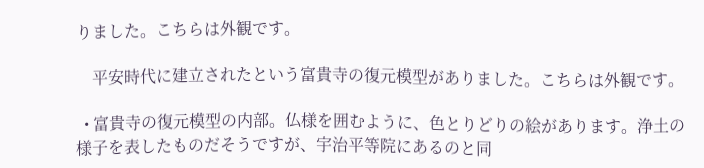りました。こちらは外観です。

    平安時代に建立されたという富貴寺の復元模型がありました。こちらは外観です。

  • 富貴寺の復元模型の内部。仏様を囲むように、色とりどりの絵があります。浄土の様子を表したものだそうですが、宇治平等院にあるのと同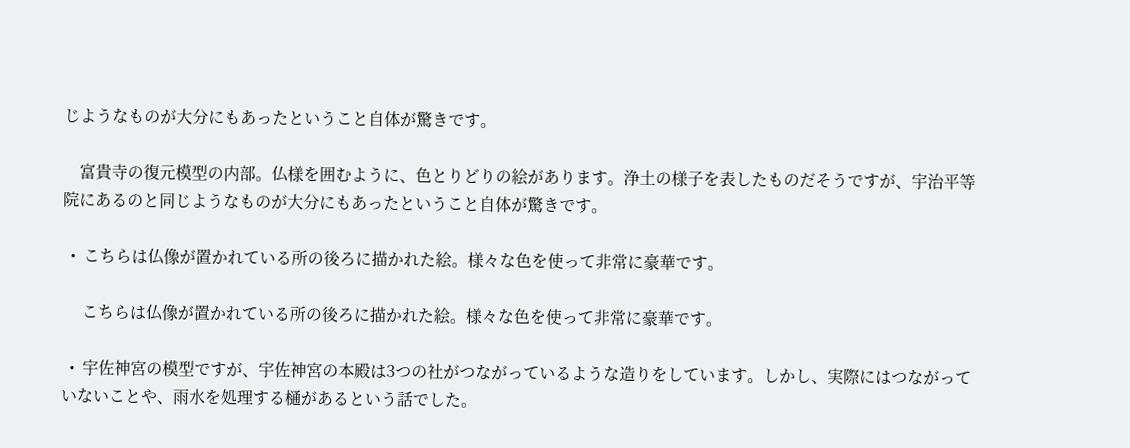じようなものが大分にもあったということ自体が驚きです。

    富貴寺の復元模型の内部。仏様を囲むように、色とりどりの絵があります。浄土の様子を表したものだそうですが、宇治平等院にあるのと同じようなものが大分にもあったということ自体が驚きです。

  •  こちらは仏像が置かれている所の後ろに描かれた絵。様々な色を使って非常に豪華です。

     こちらは仏像が置かれている所の後ろに描かれた絵。様々な色を使って非常に豪華です。

  •  宇佐神宮の模型ですが、宇佐神宮の本殿は3つの社がつながっているような造りをしています。しかし、実際にはつながっていないことや、雨水を処理する樋があるという話でした。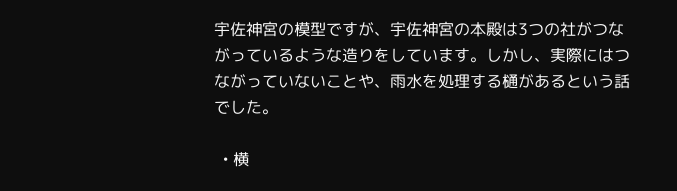宇佐神宮の模型ですが、宇佐神宮の本殿は3つの社がつながっているような造りをしています。しかし、実際にはつながっていないことや、雨水を処理する樋があるという話でした。

  • 横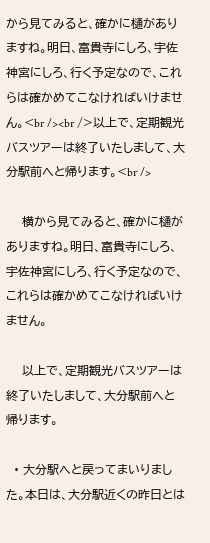から見てみると、確かに樋がありますね。明日、富貴寺にしろ、宇佐神宮にしろ、行く予定なので、これらは確かめてこなければいけません。<br /><br />以上で、定期観光バスツアーは終了いたしまして、大分駅前へと帰ります。<br />

    横から見てみると、確かに樋がありますね。明日、富貴寺にしろ、宇佐神宮にしろ、行く予定なので、これらは確かめてこなければいけません。

    以上で、定期観光バスツアーは終了いたしまして、大分駅前へと帰ります。

  • 大分駅へと戻ってまいりました。本日は、大分駅近くの昨日とは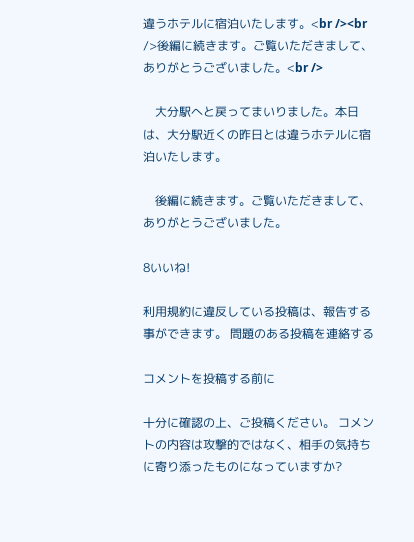違うホテルに宿泊いたします。<br /><br />後編に続きます。ご覧いただきまして、ありがとうございました。<br />

    大分駅へと戻ってまいりました。本日は、大分駅近くの昨日とは違うホテルに宿泊いたします。

    後編に続きます。ご覧いただきまして、ありがとうございました。

8いいね!

利用規約に違反している投稿は、報告する事ができます。 問題のある投稿を連絡する

コメントを投稿する前に

十分に確認の上、ご投稿ください。 コメントの内容は攻撃的ではなく、相手の気持ちに寄り添ったものになっていますか?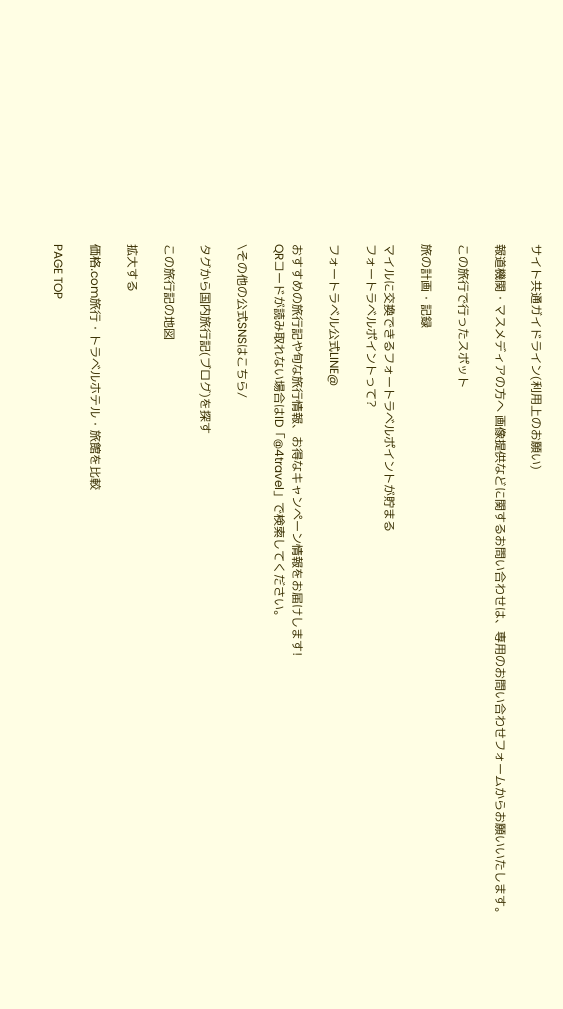サイト共通ガイドライン(利用上のお願い)

報道機関・マスメディアの方へ 画像提供などに関するお問い合わせは、専用のお問い合わせフォームからお願いいたします。

この旅行で行ったスポット

旅の計画・記録

マイルに交換できるフォートラベルポイントが貯まる
フォートラベルポイントって?

フォートラベル公式LINE@

おすすめの旅行記や旬な旅行情報、お得なキャンペーン情報をお届けします!
QRコードが読み取れない場合はID「@4travel」で検索してください。

\その他の公式SNSはこちら/

タグから国内旅行記(ブログ)を探す

この旅行記の地図

拡大する

価格.com旅行・トラベルホテル・旅館を比較

PAGE TOP